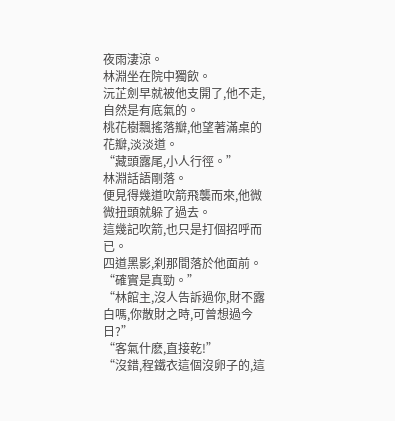夜雨淒涼。
林淵坐在院中獨飲。
沅芷劍早就被他支開了,他不走,自然是有底氣的。
桃花樹飄搖落瓣,他望著滿桌的花瓣,淡淡道。
“藏頭露尾,小人行徑。”
林淵話語剛落。
便見得幾道吹箭飛襲而來,他微微扭頭就躲了過去。
這幾記吹箭,也只是打個招呼而已。
四道黑影,刹那間落於他面前。
“確實是真勁。”
“林館主,沒人告訴過你,財不露白嗎,你散財之時,可曾想過今日?”
“客氣什麽,直接乾!”
“沒錯,程鐵衣這個沒卵子的,這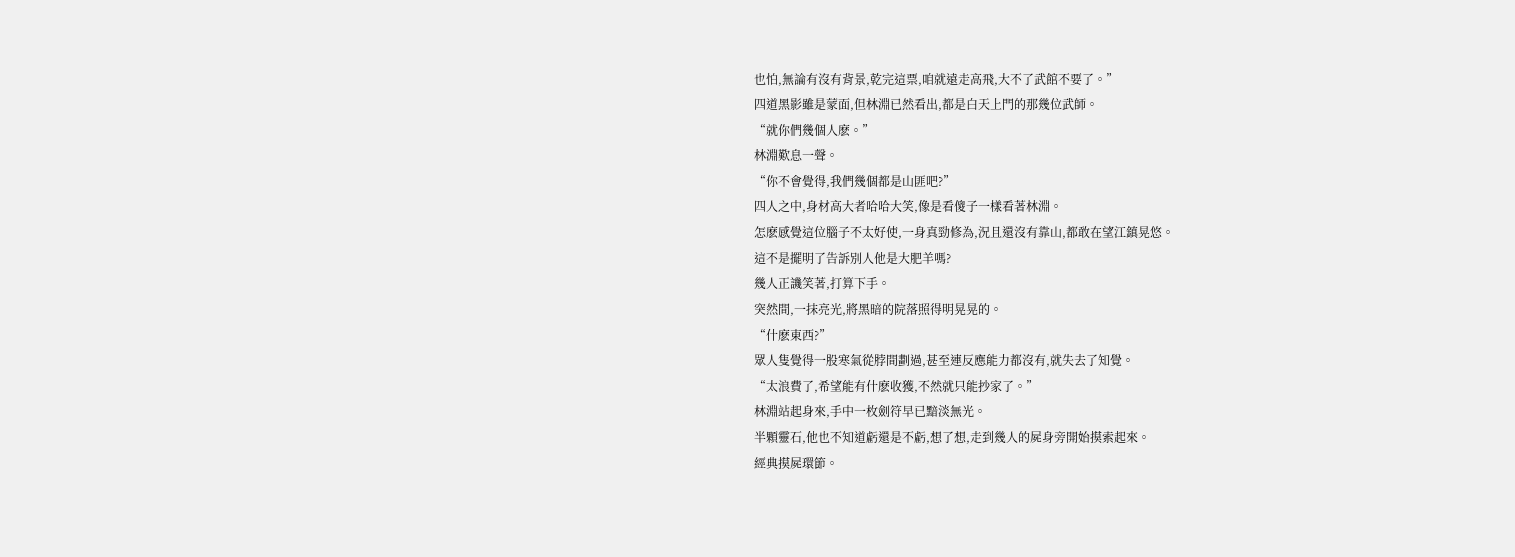也怕,無論有沒有背景,乾完這票,咱就遠走高飛,大不了武館不要了。”
四道黑影雖是蒙面,但林淵已然看出,都是白天上門的那幾位武師。
“就你們幾個人麽。”
林淵歎息一聲。
“你不會覺得,我們幾個都是山匪吧?”
四人之中,身材高大者哈哈大笑,像是看傻子一樣看著林淵。
怎麽感覺這位腦子不太好使,一身真勁修為,況且還沒有靠山,都敢在望江鎮晃悠。
這不是擺明了告訴別人他是大肥羊嗎?
幾人正譏笑著,打算下手。
突然間,一抹亮光,將黑暗的院落照得明晃晃的。
“什麽東西?”
眾人隻覺得一股寒氣從脖間劃過,甚至連反應能力都沒有,就失去了知覺。
“太浪費了,希望能有什麽收獲,不然就只能抄家了。”
林淵站起身來,手中一枚劍符早已黯淡無光。
半顆靈石,他也不知道虧還是不虧,想了想,走到幾人的屍身旁開始摸索起來。
經典摸屍環節。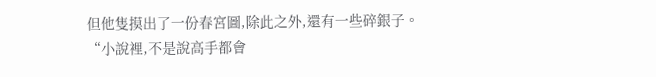但他隻摸出了一份春宮圖,除此之外,還有一些碎銀子。
“小說裡,不是說高手都會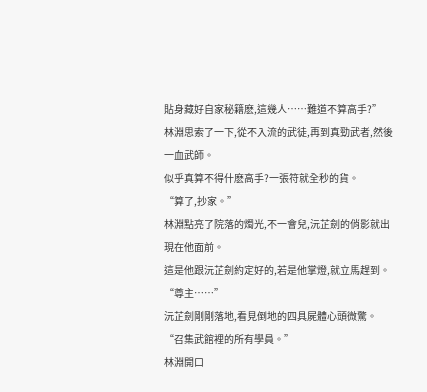貼身藏好自家秘籍麽,這幾人……難道不算高手?”
林淵思索了一下,從不入流的武徒,再到真勁武者,然後一血武師。
似乎真算不得什麽高手?一張符就全秒的貨。
“算了,抄家。”
林淵點亮了院落的燭光,不一會兒,沅芷劍的俏影就出現在他面前。
這是他跟沅芷劍約定好的,若是他掌燈,就立馬趕到。
“尊主……”
沅芷劍剛剛落地,看見倒地的四具屍體心頭微驚。
“召集武館裡的所有學員。”
林淵開口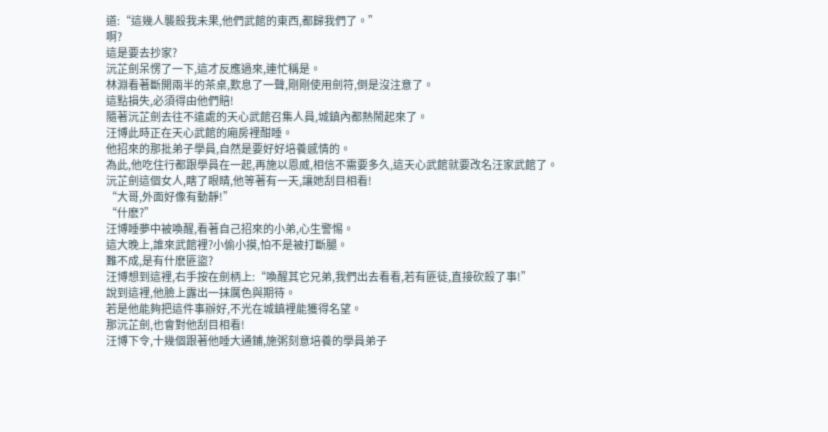道:“這幾人襲殺我未果,他們武館的東西,都歸我們了。”
啊?
這是要去抄家?
沅芷劍呆愣了一下,這才反應過來,連忙稱是。
林淵看著斷開兩半的茶桌,歎息了一聲,剛剛使用劍符,倒是沒注意了。
這點損失,必須得由他們賠!
隨著沅芷劍去往不遠處的天心武館召集人員,城鎮內都熱鬧起來了。
汪博此時正在天心武館的廂房裡酣睡。
他招來的那批弟子學員,自然是要好好培養感情的。
為此,他吃住行都跟學員在一起,再施以恩威,相信不需要多久,這天心武館就要改名汪家武館了。
沅芷劍這個女人,瞎了眼睛,他等著有一天,讓她刮目相看!
“大哥,外面好像有動靜!”
“什麽?”
汪博睡夢中被喚醒,看著自己招來的小弟,心生警惕。
這大晚上,誰來武館裡?小偷小摸,怕不是被打斷腿。
難不成,是有什麽匪盜?
汪博想到這裡,右手按在劍柄上:“喚醒其它兄弟,我們出去看看,若有匪徒,直接砍殺了事!”
說到這裡,他臉上露出一抹厲色與期待。
若是他能夠把這件事辦好,不光在城鎮裡能獲得名望。
那沅芷劍,也會對他刮目相看!
汪博下令,十幾個跟著他睡大通鋪,施粥刻意培養的學員弟子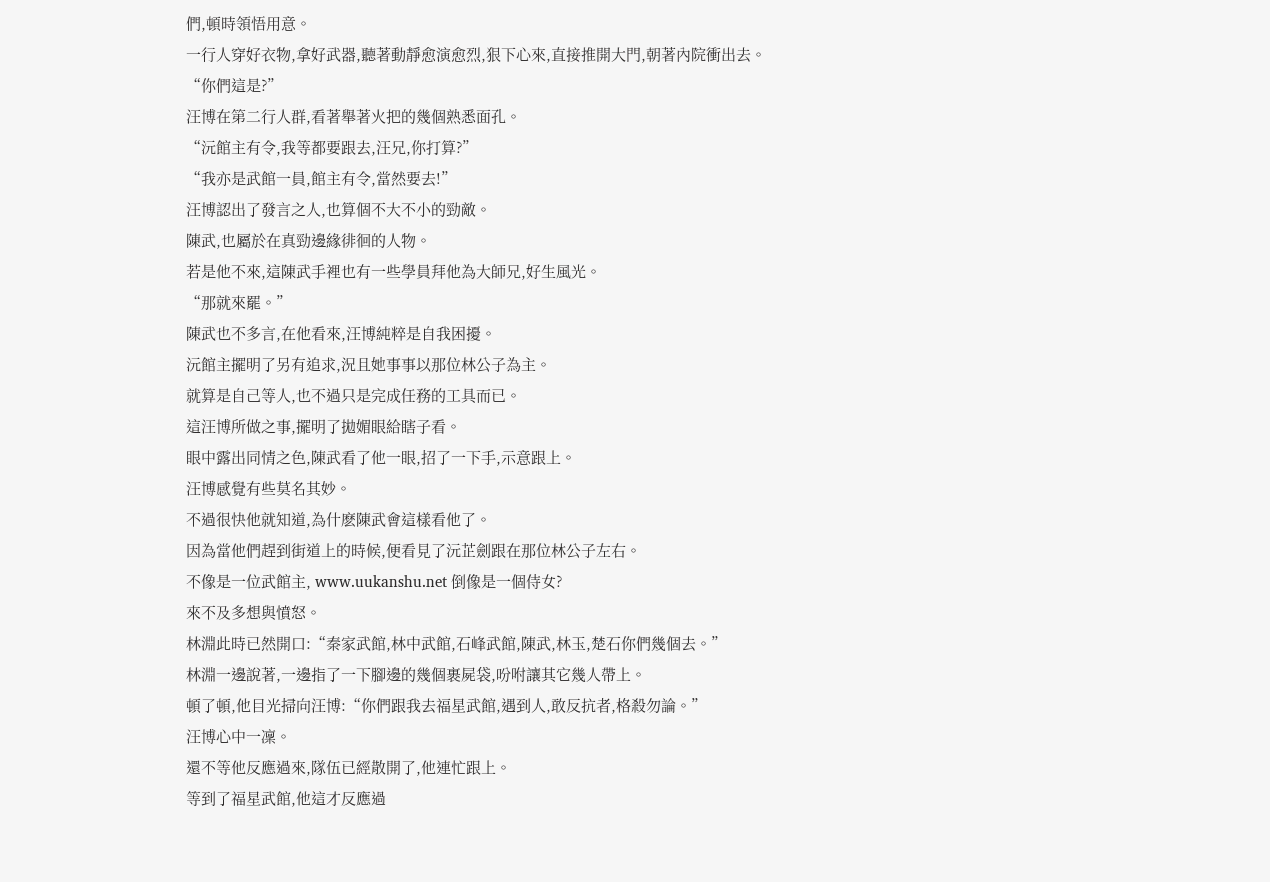們,頓時領悟用意。
一行人穿好衣物,拿好武器,聽著動靜愈演愈烈,狠下心來,直接推開大門,朝著內院衝出去。
“你們這是?”
汪博在第二行人群,看著舉著火把的幾個熟悉面孔。
“沅館主有令,我等都要跟去,汪兄,你打算?”
“我亦是武館一員,館主有令,當然要去!”
汪博認出了發言之人,也算個不大不小的勁敵。
陳武,也屬於在真勁邊緣徘徊的人物。
若是他不來,這陳武手裡也有一些學員拜他為大師兄,好生風光。
“那就來罷。”
陳武也不多言,在他看來,汪博純粹是自我困擾。
沅館主擺明了另有追求,況且她事事以那位林公子為主。
就算是自己等人,也不過只是完成任務的工具而已。
這汪博所做之事,擺明了拋媚眼給瞎子看。
眼中露出同情之色,陳武看了他一眼,招了一下手,示意跟上。
汪博感覺有些莫名其妙。
不過很快他就知道,為什麽陳武會這樣看他了。
因為當他們趕到街道上的時候,便看見了沅芷劍跟在那位林公子左右。
不像是一位武館主, www.uukanshu.net 倒像是一個侍女?
來不及多想與憤怒。
林淵此時已然開口:“秦家武館,林中武館,石峰武館,陳武,林玉,楚石你們幾個去。”
林淵一邊說著,一邊指了一下腳邊的幾個裹屍袋,吩咐讓其它幾人帶上。
頓了頓,他目光掃向汪博:“你們跟我去福星武館,遇到人,敢反抗者,格殺勿論。”
汪博心中一凜。
還不等他反應過來,隊伍已經散開了,他連忙跟上。
等到了福星武館,他這才反應過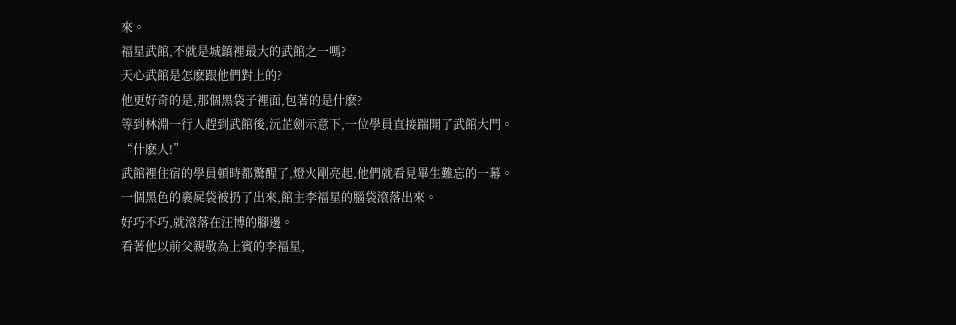來。
福星武館,不就是城鎮裡最大的武館之一嗎?
天心武館是怎麽跟他們對上的?
他更好奇的是,那個黑袋子裡面,包著的是什麽?
等到林淵一行人趕到武館後,沅芷劍示意下,一位學員直接踹開了武館大門。
“什麽人!”
武館裡住宿的學員頓時都驚醒了,燈火剛亮起,他們就看見畢生難忘的一幕。
一個黑色的裹屍袋被扔了出來,館主李福星的腦袋滾落出來。
好巧不巧,就滾落在汪博的腳邊。
看著他以前父親敬為上賓的李福星,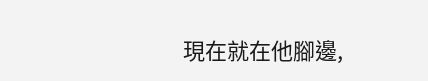現在就在他腳邊,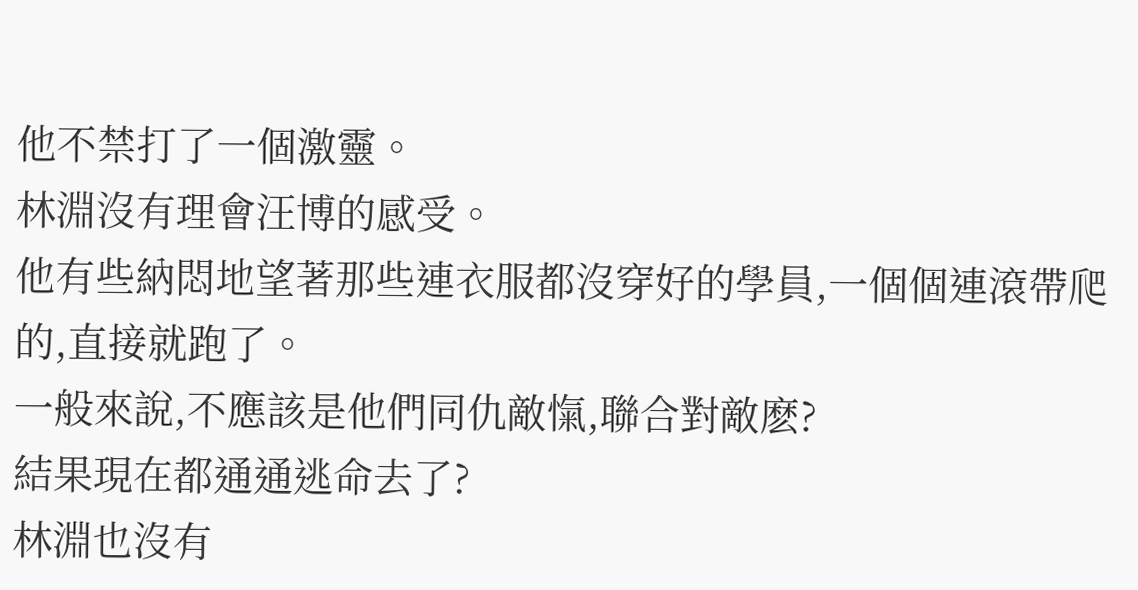他不禁打了一個激靈。
林淵沒有理會汪博的感受。
他有些納悶地望著那些連衣服都沒穿好的學員,一個個連滾帶爬的,直接就跑了。
一般來說,不應該是他們同仇敵愾,聯合對敵麽?
結果現在都通通逃命去了?
林淵也沒有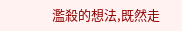濫殺的想法,既然走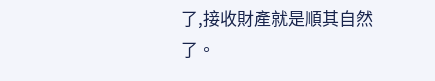了,接收財產就是順其自然了。